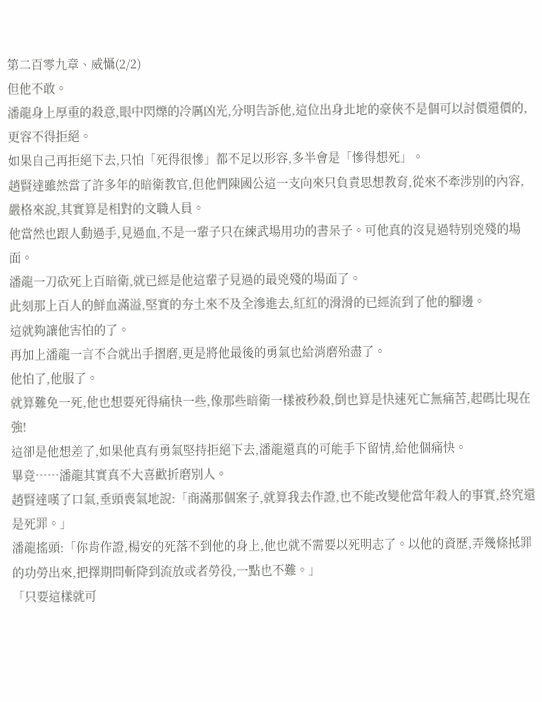第二百零九章、威懾(2/2)
但他不敢。
潘龍身上厚重的殺意,眼中閃爍的冷厲凶光,分明告訴他,這位出身北地的豪俠不是個可以討價還價的,更容不得拒絕。
如果自己再拒絕下去,只怕「死得很慘」都不足以形容,多半會是「慘得想死」。
趙賢達雖然當了許多年的暗衛教官,但他們陳國公這一支向來只負責思想教育,從來不牽涉別的內容,嚴格來說,其實算是相對的文職人員。
他當然也跟人動過手,見過血,不是一輩子只在練武場用功的書呆子。可他真的沒見過特別兇殘的場面。
潘龍一刀砍死上百暗衛,就已經是他這輩子見過的最兇殘的場面了。
此刻那上百人的鮮血滿溢,堅實的夯土來不及全滲進去,紅紅的滑滑的已經流到了他的腳邊。
這就夠讓他害怕的了。
再加上潘龍一言不合就出手摺磨,更是將他最後的勇氣也給消磨殆盡了。
他怕了,他服了。
就算難免一死,他也想要死得痛快一些,像那些暗衛一樣被秒殺,倒也算是快速死亡無痛苦,起碼比現在強!
這卻是他想差了,如果他真有勇氣堅持拒絕下去,潘龍還真的可能手下留情,給他個痛快。
畢竟……潘龍其實真不大喜歡折磨別人。
趙賢達嘆了口氣,垂頭喪氣地說:「商滿那個案子,就算我去作證,也不能改變他當年殺人的事實,終究還是死罪。」
潘龍搖頭:「你肯作證,楊安的死落不到他的身上,他也就不需要以死明志了。以他的資歷,弄幾條抵罪的功勞出來,把擇期問斬降到流放或者勞役,一點也不難。」
「只要這樣就可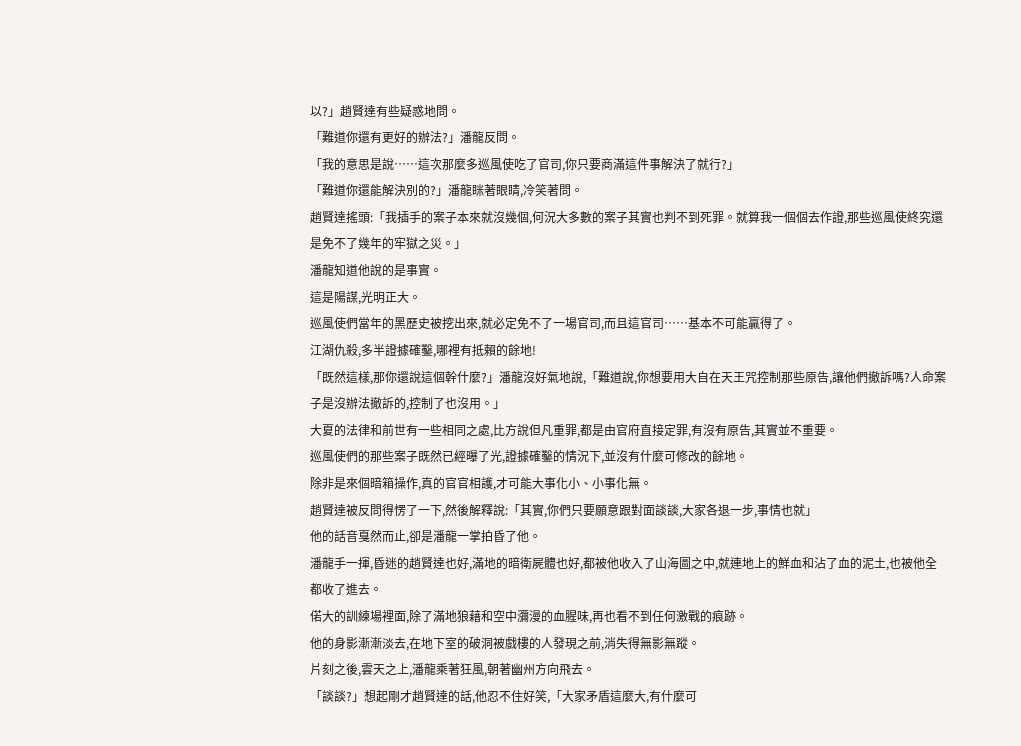以?」趙賢達有些疑惑地問。
「難道你還有更好的辦法?」潘龍反問。
「我的意思是說……這次那麼多巡風使吃了官司,你只要商滿這件事解決了就行?」
「難道你還能解決別的?」潘龍眯著眼睛,冷笑著問。
趙賢達搖頭:「我插手的案子本來就沒幾個,何況大多數的案子其實也判不到死罪。就算我一個個去作證,那些巡風使終究還是免不了幾年的牢獄之災。」
潘龍知道他說的是事實。
這是陽謀,光明正大。
巡風使們當年的黑歷史被挖出來,就必定免不了一場官司,而且這官司……基本不可能贏得了。
江湖仇殺,多半證據確鑿,哪裡有抵賴的餘地!
「既然這樣,那你還說這個幹什麼?」潘龍沒好氣地說,「難道說,你想要用大自在天王咒控制那些原告,讓他們撤訴嗎?人命案子是沒辦法撤訴的,控制了也沒用。」
大夏的法律和前世有一些相同之處,比方說但凡重罪,都是由官府直接定罪,有沒有原告,其實並不重要。
巡風使們的那些案子既然已經曝了光,證據確鑿的情況下,並沒有什麼可修改的餘地。
除非是來個暗箱操作,真的官官相護,才可能大事化小、小事化無。
趙賢達被反問得愣了一下,然後解釋說:「其實,你們只要願意跟對面談談,大家各退一步,事情也就」
他的話音戛然而止,卻是潘龍一掌拍昏了他。
潘龍手一揮,昏迷的趙賢達也好,滿地的暗衛屍體也好,都被他收入了山海圖之中,就連地上的鮮血和沾了血的泥土,也被他全都收了進去。
偌大的訓練場裡面,除了滿地狼藉和空中瀰漫的血腥味,再也看不到任何激戰的痕跡。
他的身影漸漸淡去,在地下室的破洞被戲樓的人發現之前,消失得無影無蹤。
片刻之後,雲天之上,潘龍乘著狂風,朝著幽州方向飛去。
「談談?」想起剛才趙賢達的話,他忍不住好笑,「大家矛盾這麼大,有什麼可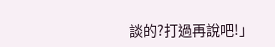談的?打過再說吧!」